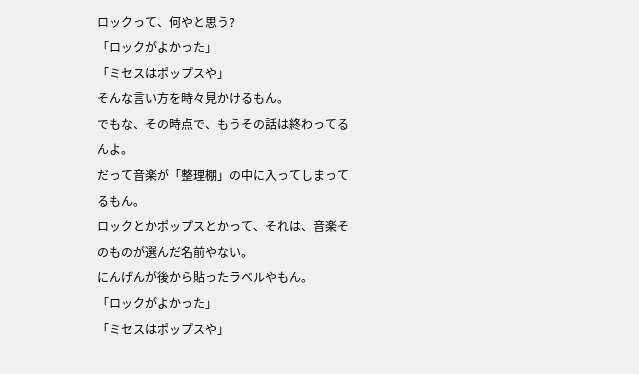ロックって、何やと思う?
「ロックがよかった」
「ミセスはポップスや」
そんな言い方を時々見かけるもん。
でもな、その時点で、もうその話は終わってるんよ。
だって音楽が「整理棚」の中に入ってしまってるもん。
ロックとかポップスとかって、それは、音楽そのものが選んだ名前やない。
にんげんが後から貼ったラベルやもん。
「ロックがよかった」
「ミセスはポップスや」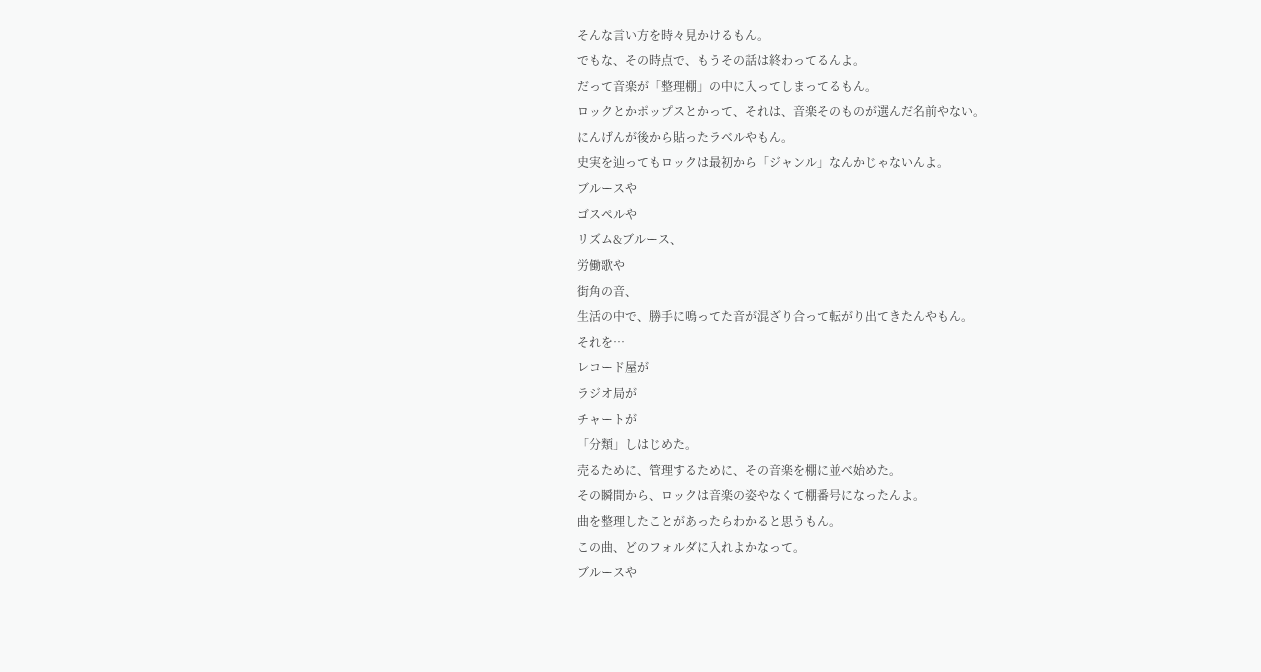そんな言い方を時々見かけるもん。
でもな、その時点で、もうその話は終わってるんよ。
だって音楽が「整理棚」の中に入ってしまってるもん。
ロックとかポップスとかって、それは、音楽そのものが選んだ名前やない。
にんげんが後から貼ったラベルやもん。
史実を辿ってもロックは最初から「ジャンル」なんかじゃないんよ。
ブルースや
ゴスペルや
リズム&ブルース、
労働歌や
街角の音、
生活の中で、勝手に鳴ってた音が混ざり合って転がり出てきたんやもん。
それを…
レコード屋が
ラジオ局が
チャートが
「分類」しはじめた。
売るために、管理するために、その音楽を棚に並べ始めた。
その瞬間から、ロックは音楽の姿やなくて棚番号になったんよ。
曲を整理したことがあったらわかると思うもん。
この曲、どのフォルダに入れよかなって。
ブルースや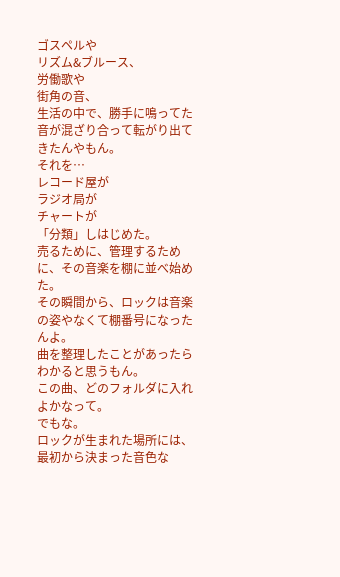ゴスペルや
リズム&ブルース、
労働歌や
街角の音、
生活の中で、勝手に鳴ってた音が混ざり合って転がり出てきたんやもん。
それを…
レコード屋が
ラジオ局が
チャートが
「分類」しはじめた。
売るために、管理するために、その音楽を棚に並べ始めた。
その瞬間から、ロックは音楽の姿やなくて棚番号になったんよ。
曲を整理したことがあったらわかると思うもん。
この曲、どのフォルダに入れよかなって。
でもな。
ロックが生まれた場所には、最初から決まった音色な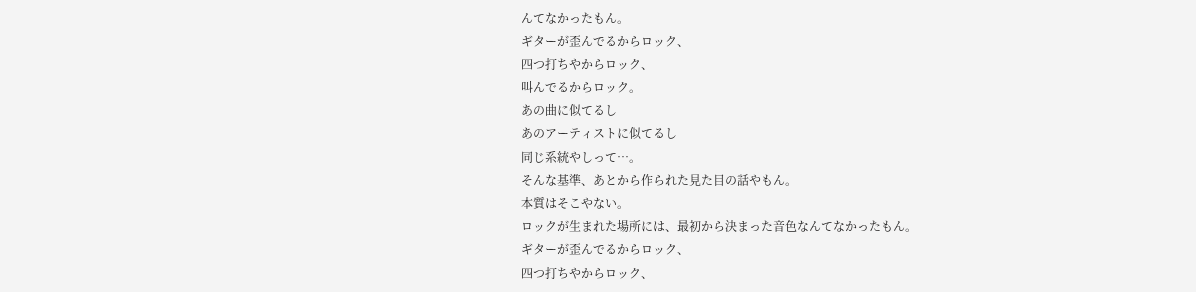んてなかったもん。
ギターが歪んでるからロック、
四つ打ちやからロック、
叫んでるからロック。
あの曲に似てるし
あのアーティストに似てるし
同じ系統やしって…。
そんな基準、あとから作られた見た目の話やもん。
本質はそこやない。
ロックが生まれた場所には、最初から決まった音色なんてなかったもん。
ギターが歪んでるからロック、
四つ打ちやからロック、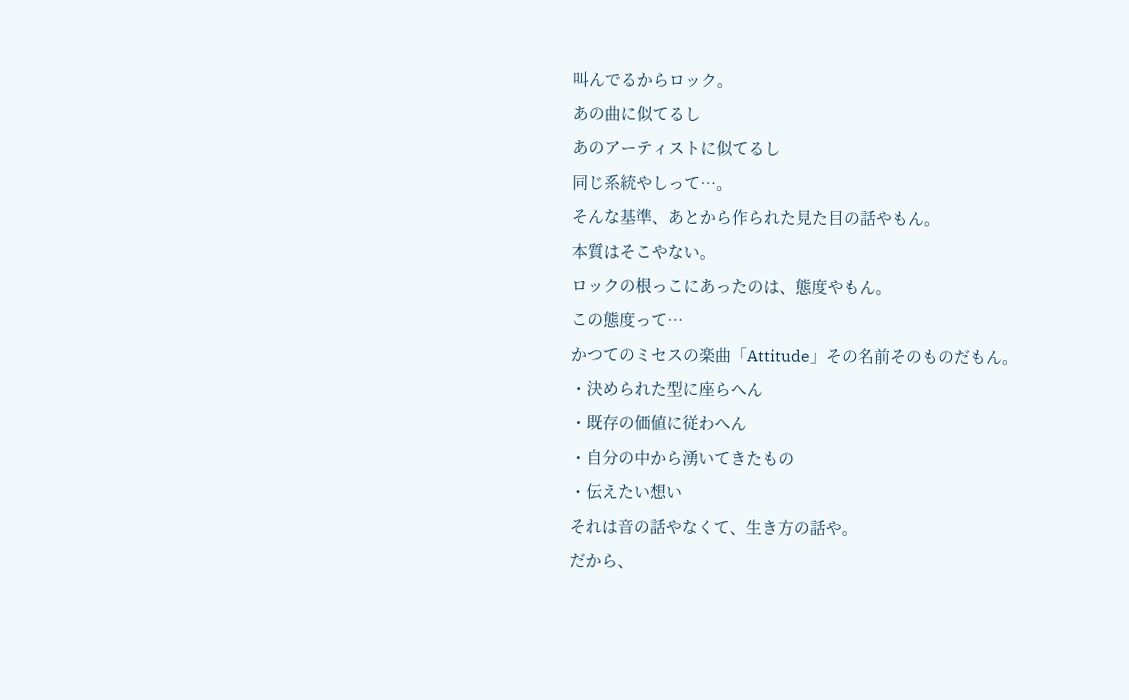叫んでるからロック。
あの曲に似てるし
あのアーティストに似てるし
同じ系統やしって…。
そんな基準、あとから作られた見た目の話やもん。
本質はそこやない。
ロックの根っこにあったのは、態度やもん。
この態度って…
かつてのミセスの楽曲「Attitude」その名前そのものだもん。
・決められた型に座らへん
・既存の価値に従わへん
・自分の中から湧いてきたもの
・伝えたい想い
それは音の話やなくて、生き方の話や。
だから、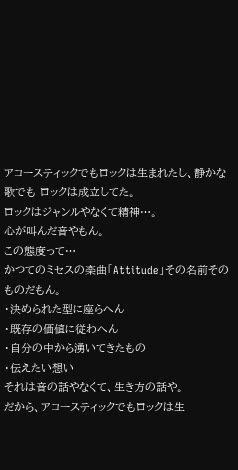アコースティックでもロックは生まれたし、静かな歌でも ロックは成立してた。
ロックはジャンルやなくて精神…。
心が叫んだ音やもん。
この態度って…
かつてのミセスの楽曲「Attitude」その名前そのものだもん。
・決められた型に座らへん
・既存の価値に従わへん
・自分の中から湧いてきたもの
・伝えたい想い
それは音の話やなくて、生き方の話や。
だから、アコースティックでもロックは生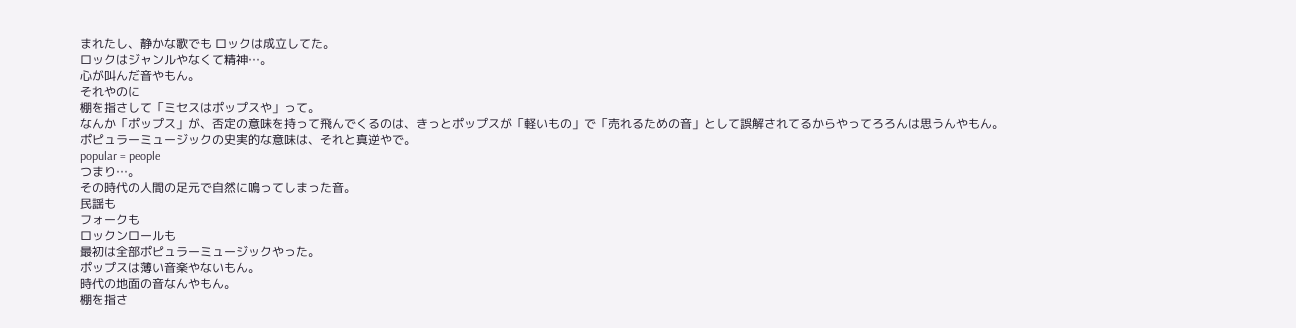まれたし、静かな歌でも ロックは成立してた。
ロックはジャンルやなくて精神…。
心が叫んだ音やもん。
それやのに
棚を指さして「ミセスはポップスや」って。
なんか「ポップス」が、否定の意味を持って飛んでくるのは、きっとポップスが「軽いもの」で「売れるための音」として誤解されてるからやってろろんは思うんやもん。
ポピュラーミュージックの史実的な意味は、それと真逆やで。
popular = people
つまり…。
その時代の人間の足元で自然に鳴ってしまった音。
民謡も
フォークも
ロックンロールも
最初は全部ポピュラーミュージックやった。
ポップスは薄い音楽やないもん。
時代の地面の音なんやもん。
棚を指さ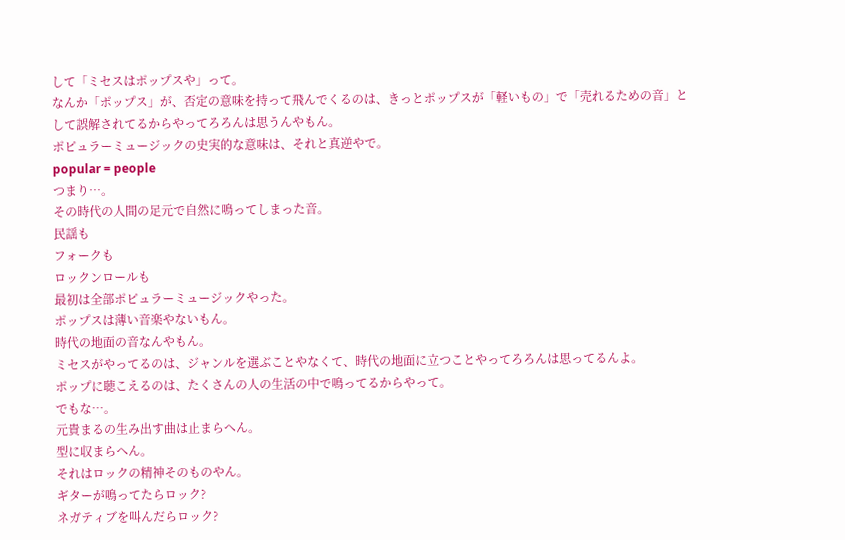して「ミセスはポップスや」って。
なんか「ポップス」が、否定の意味を持って飛んでくるのは、きっとポップスが「軽いもの」で「売れるための音」として誤解されてるからやってろろんは思うんやもん。
ポピュラーミュージックの史実的な意味は、それと真逆やで。
popular = people
つまり…。
その時代の人間の足元で自然に鳴ってしまった音。
民謡も
フォークも
ロックンロールも
最初は全部ポピュラーミュージックやった。
ポップスは薄い音楽やないもん。
時代の地面の音なんやもん。
ミセスがやってるのは、ジャンルを選ぶことやなくて、時代の地面に立つことやってろろんは思ってるんよ。
ポップに聴こえるのは、たくさんの人の生活の中で鳴ってるからやって。
でもな…。
元貴まるの生み出す曲は止まらへん。
型に収まらへん。
それはロックの精神そのものやん。
ギターが鳴ってたらロック?
ネガティブを叫んだらロック?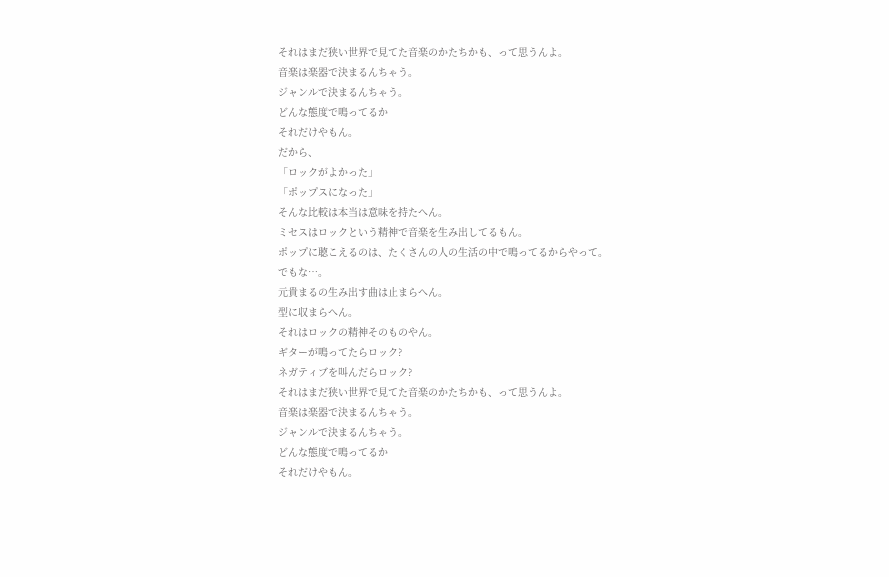それはまだ狭い世界で見てた音楽のかたちかも、って思うんよ。
音楽は楽器で決まるんちゃう。
ジャンルで決まるんちゃう。
どんな態度で鳴ってるか
それだけやもん。
だから、
「ロックがよかった」
「ポップスになった」
そんな比較は本当は意味を持たへん。
ミセスはロックという精神で音楽を生み出してるもん。
ポップに聴こえるのは、たくさんの人の生活の中で鳴ってるからやって。
でもな…。
元貴まるの生み出す曲は止まらへん。
型に収まらへん。
それはロックの精神そのものやん。
ギターが鳴ってたらロック?
ネガティブを叫んだらロック?
それはまだ狭い世界で見てた音楽のかたちかも、って思うんよ。
音楽は楽器で決まるんちゃう。
ジャンルで決まるんちゃう。
どんな態度で鳴ってるか
それだけやもん。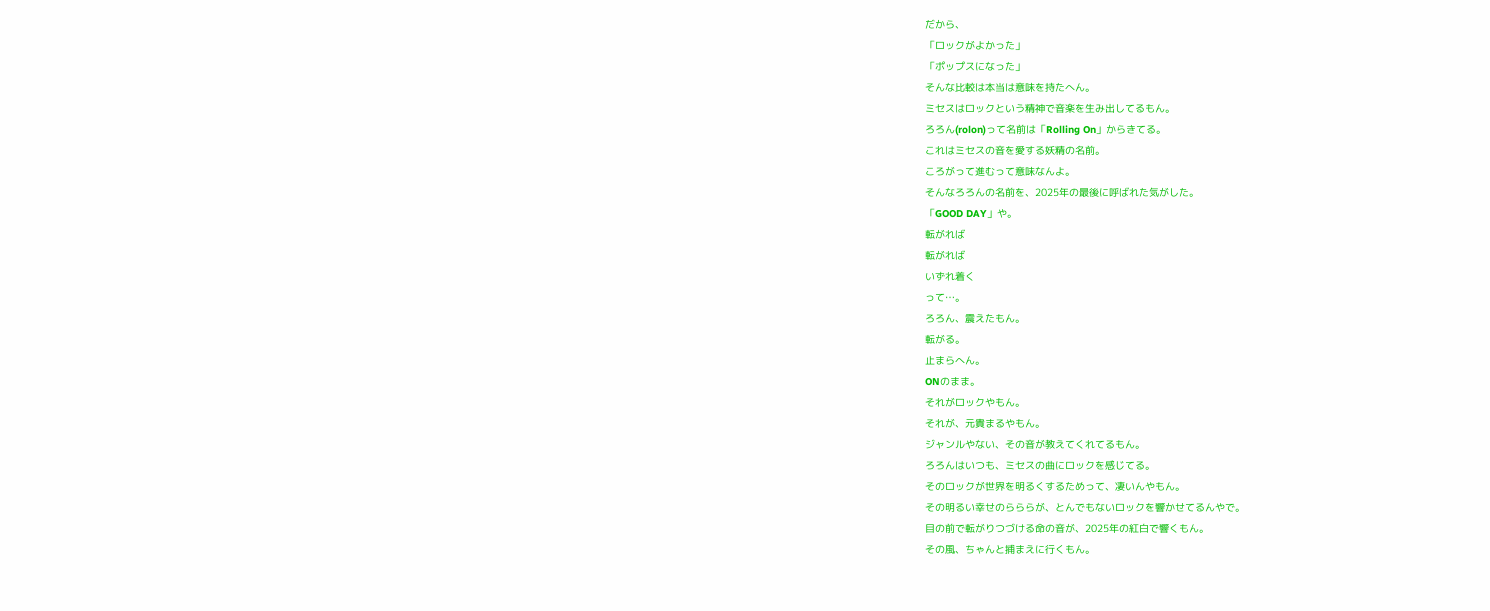だから、
「ロックがよかった」
「ポップスになった」
そんな比較は本当は意味を持たへん。
ミセスはロックという精神で音楽を生み出してるもん。
ろろん(rolon)って名前は「Rolling On」からきてる。
これはミセスの音を愛する妖精の名前。
ころがって進むって意味なんよ。
そんなろろんの名前を、2025年の最後に呼ばれた気がした。
「GOOD DAY」や。
転がれば
転がれば
いずれ着く
って…。
ろろん、震えたもん。
転がる。
止まらへん。
ONのまま。
それがロックやもん。
それが、元貴まるやもん。
ジャンルやない、その音が教えてくれてるもん。
ろろんはいつも、ミセスの曲にロックを感じてる。
そのロックが世界を明るくするためって、凄いんやもん。
その明るい幸せのらららが、とんでもないロックを響かせてるんやで。
目の前で転がりつづける命の音が、2025年の紅白で響くもん。
その風、ちゃんと捕まえに行くもん。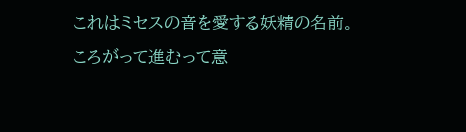これはミセスの音を愛する妖精の名前。
ころがって進むって意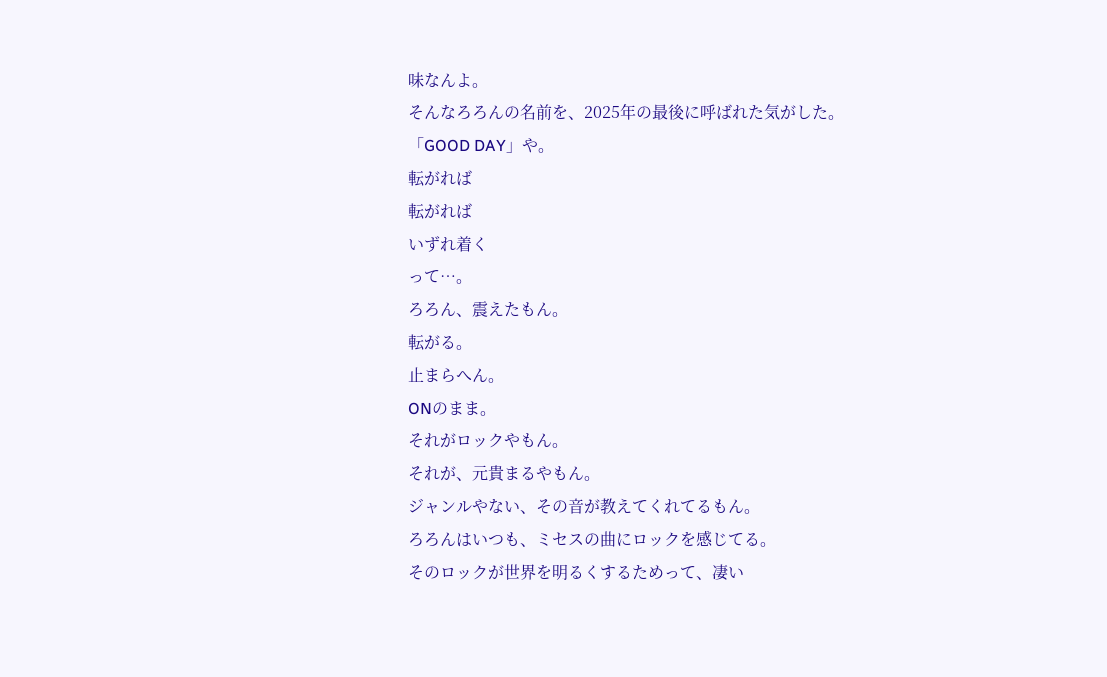味なんよ。
そんなろろんの名前を、2025年の最後に呼ばれた気がした。
「GOOD DAY」や。
転がれば
転がれば
いずれ着く
って…。
ろろん、震えたもん。
転がる。
止まらへん。
ONのまま。
それがロックやもん。
それが、元貴まるやもん。
ジャンルやない、その音が教えてくれてるもん。
ろろんはいつも、ミセスの曲にロックを感じてる。
そのロックが世界を明るくするためって、凄い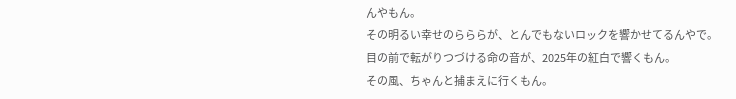んやもん。
その明るい幸せのらららが、とんでもないロックを響かせてるんやで。
目の前で転がりつづける命の音が、2025年の紅白で響くもん。
その風、ちゃんと捕まえに行くもん。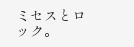ミセスとロック。